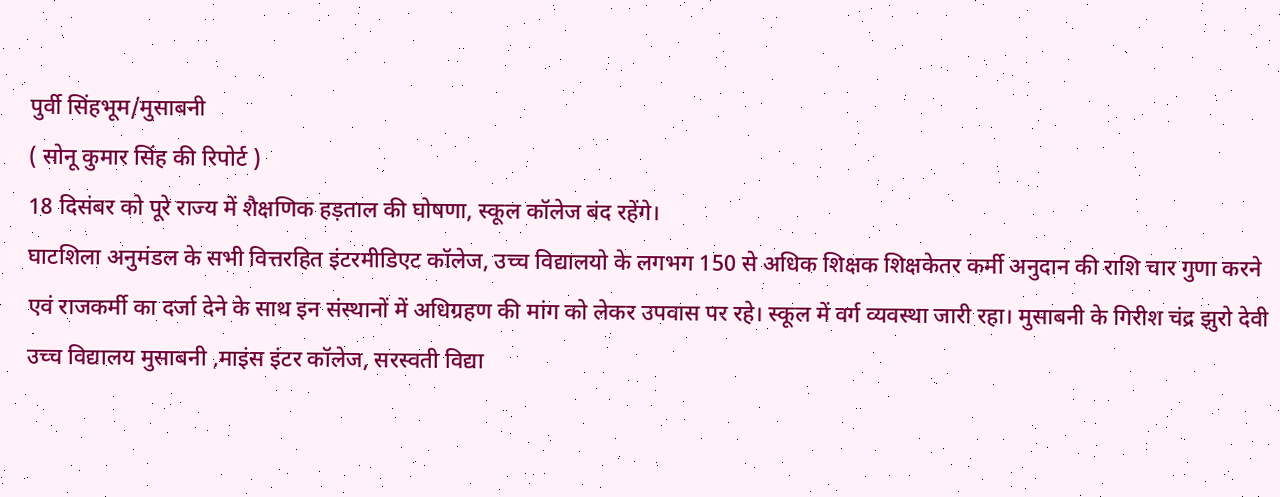पुर्वी सिंहभूम/मुसाबनी
( सोनू कुमार सिंह की रिपोर्ट )
18 दिसंबर को पूरे राज्य में शैक्षणिक हड़ताल की घोषणा, स्कूल कॉलेज बंद रहेंगे।
घाटशिला अनुमंडल के सभी वित्तरहित इंटरमीडिएट कॉलेज, उच्च विद्यालयो के लगभग 150 से अधिक शिक्षक शिक्षकेतर कर्मी अनुदान की राशि चार गुणा करने एवं राजकर्मी का दर्जा देने के साथ इन संस्थानों में अधिग्रहण की मांग को लेकर उपवास पर रहे। स्कूल में वर्ग व्यवस्था जारी रहा। मुसाबनी के गिरीश चंद्र झुरो देवी उच्च विद्यालय मुसाबनी ,माइंस इंटर कॉलेज, सरस्वती विद्या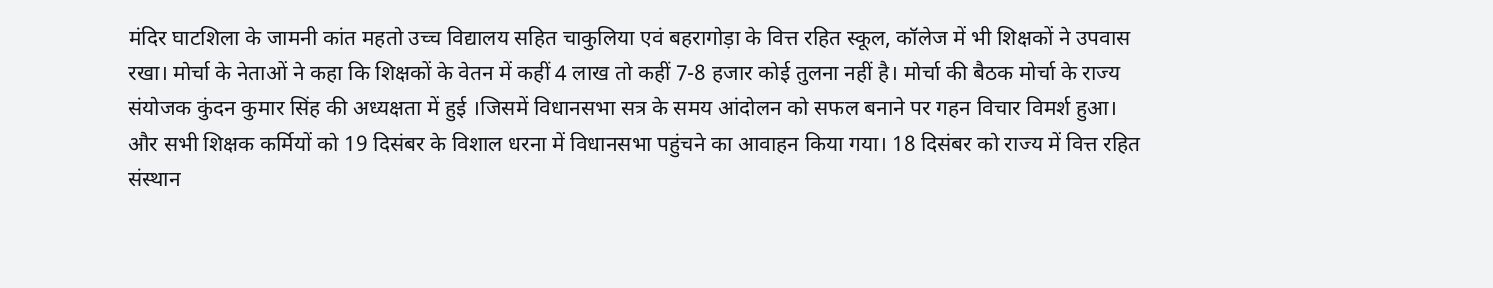मंदिर घाटशिला के जामनी कांत महतो उच्च विद्यालय सहित चाकुलिया एवं बहरागोड़ा के वित्त रहित स्कूल, कॉलेज में भी शिक्षकों ने उपवास रखा। मोर्चा के नेताओं ने कहा कि शिक्षकों के वेतन में कहीं 4 लाख तो कहीं 7-8 हजार कोई तुलना नहीं है। मोर्चा की बैठक मोर्चा के राज्य संयोजक कुंदन कुमार सिंह की अध्यक्षता में हुई ।जिसमें विधानसभा सत्र के समय आंदोलन को सफल बनाने पर गहन विचार विमर्श हुआ। और सभी शिक्षक कर्मियों को 19 दिसंबर के विशाल धरना में विधानसभा पहुंचने का आवाहन किया गया। 18 दिसंबर को राज्य में वित्त रहित संस्थान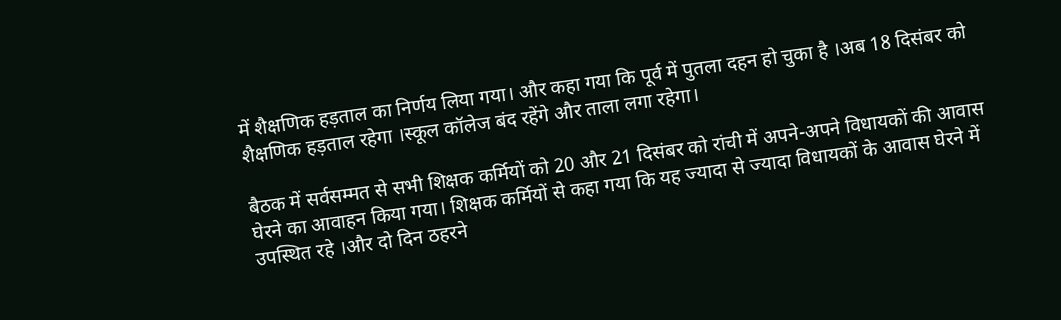में शैक्षणिक हड़ताल का निर्णय लिया गया। और कहा गया कि पूर्व में पुतला दहन हो चुका है ।अब 18 दिसंबर को शैक्षणिक हड़ताल रहेगा ।स्कूल कॉलेज बंद रहेंगे और ताला लगा रहेगा।

बैठक में सर्वसम्मत से सभी शिक्षक कर्मियों को 20 और 21 दिसंबर को रांची में अपने-अपने विधायकों की आवास घेरने का आवाहन किया गया। शिक्षक कर्मियों से कहा गया कि यह ज्यादा से ज्यादा विधायकों के आवास घेरने में उपस्थित रहे ।और दो दिन ठहरने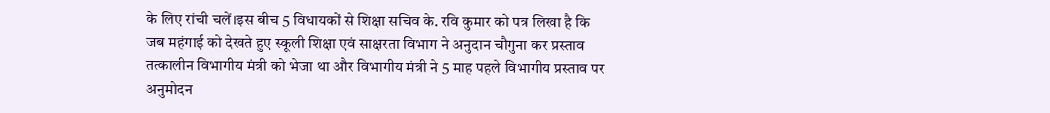के लिए रांची चलें।इस बीच 5 विधायकों से शिक्षा सचिव के. रवि कुमार को पत्र लिखा है कि जब महंगाई को देखते हुए स्कूली शिक्षा एवं साक्षरता विभाग ने अनुदान चौगुना कर प्रस्ताव तत्कालीन विभागीय मंत्री को भेजा था और विभागीय मंत्री ने 5 माह पहले विभागीय प्रस्ताव पर अनुमोदन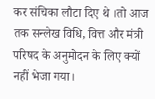कर संचिका लौटा दिए थे ।तो आज तक सन्लेख विधि, वित्त और मंत्री परिषद के अनुमोदन के लिए क्यों नहीं भेजा गया।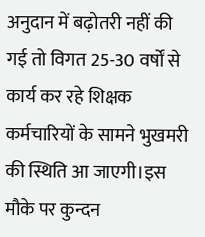अनुदान में बढ़ोतरी नहीं की गई तो विगत 25-30 वर्षों से कार्य कर रहे शिक्षक कर्मचारियों के सामने भुखमरी की स्थिति आ जाएगी।इस मौके पर कुन्दन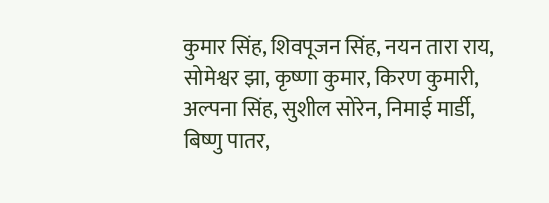कुमार सिंह, शिवपूजन सिंह, नयन तारा राय, सोमेश्वर झा, कृष्णा कुमार, किरण कुमारी, अल्पना सिंह, सुशील सोरेन, निमाई मार्डी, बिष्णु पातर,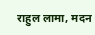राहुल लामा, मदन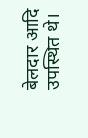बेलदार आदि उपस्थित थे।